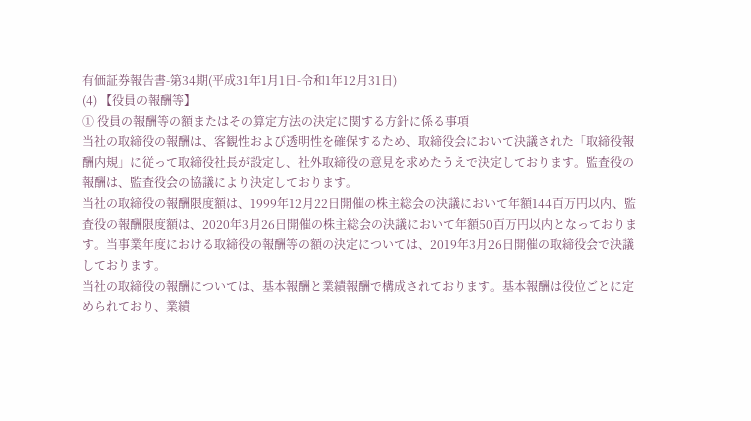有価証券報告書-第34期(平成31年1月1日-令和1年12月31日)
(4) 【役員の報酬等】
① 役員の報酬等の額またはその算定方法の決定に関する方針に係る事項
当社の取締役の報酬は、客観性および透明性を確保するため、取締役会において決議された「取締役報酬内規」に従って取締役社長が設定し、社外取締役の意見を求めたうえで決定しております。監査役の報酬は、監査役会の協議により決定しております。
当社の取締役の報酬限度額は、1999年12月22日開催の株主総会の決議において年額144百万円以内、監査役の報酬限度額は、2020年3月26日開催の株主総会の決議において年額50百万円以内となっております。当事業年度における取締役の報酬等の額の決定については、2019年3月26日開催の取締役会で決議しております。
当社の取締役の報酬については、基本報酬と業績報酬で構成されております。基本報酬は役位ごとに定められており、業績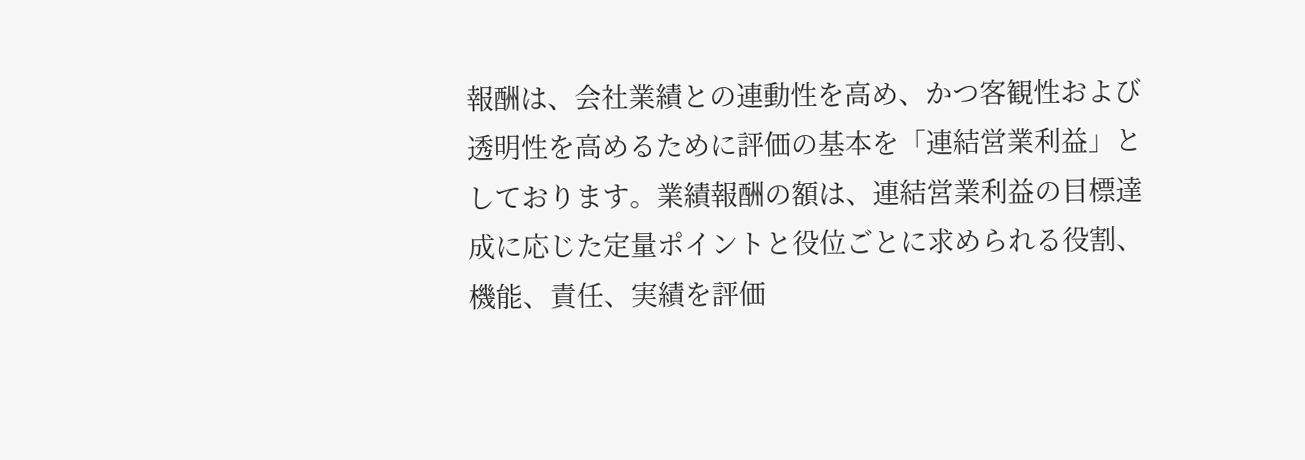報酬は、会社業績との連動性を高め、かつ客観性および透明性を高めるために評価の基本を「連結営業利益」としております。業績報酬の額は、連結営業利益の目標達成に応じた定量ポイントと役位ごとに求められる役割、機能、責任、実績を評価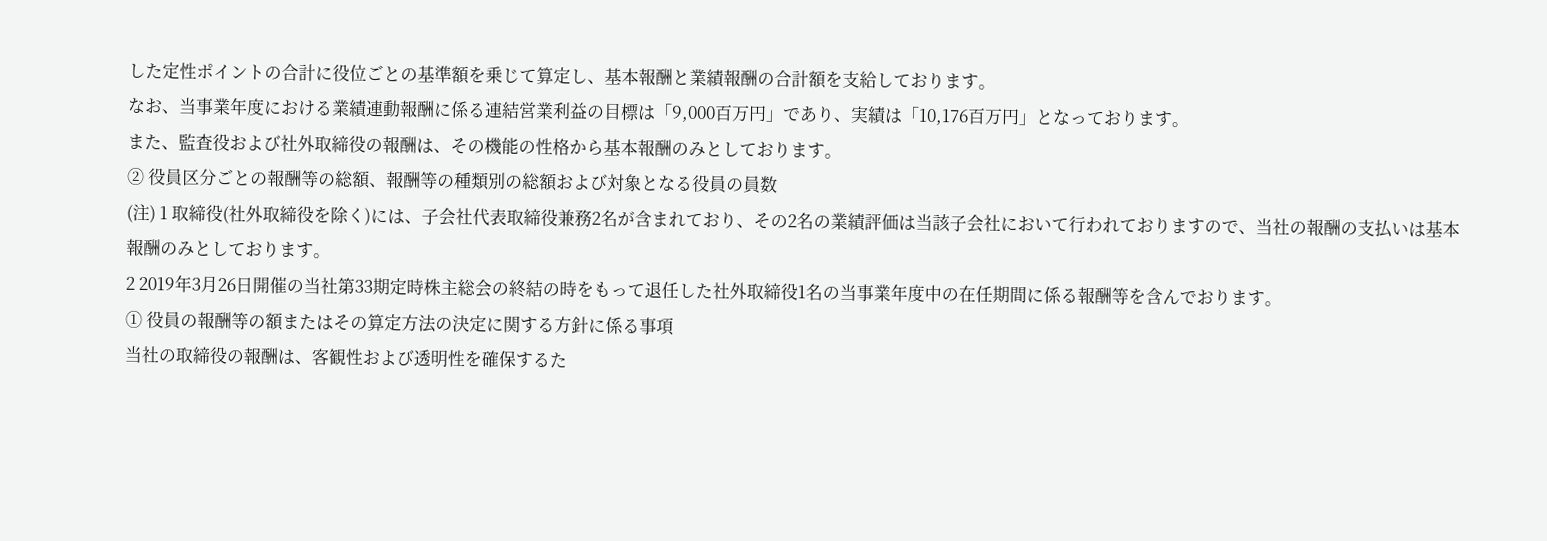した定性ポイントの合計に役位ごとの基準額を乗じて算定し、基本報酬と業績報酬の合計額を支給しております。
なお、当事業年度における業績連動報酬に係る連結営業利益の目標は「9,000百万円」であり、実績は「10,176百万円」となっております。
また、監査役および社外取締役の報酬は、その機能の性格から基本報酬のみとしております。
② 役員区分ごとの報酬等の総額、報酬等の種類別の総額および対象となる役員の員数
(注) 1 取締役(社外取締役を除く)には、子会社代表取締役兼務2名が含まれており、その2名の業績評価は当該子会社において行われておりますので、当社の報酬の支払いは基本報酬のみとしております。
2 2019年3月26日開催の当社第33期定時株主総会の終結の時をもって退任した社外取締役1名の当事業年度中の在任期間に係る報酬等を含んでおります。
① 役員の報酬等の額またはその算定方法の決定に関する方針に係る事項
当社の取締役の報酬は、客観性および透明性を確保するた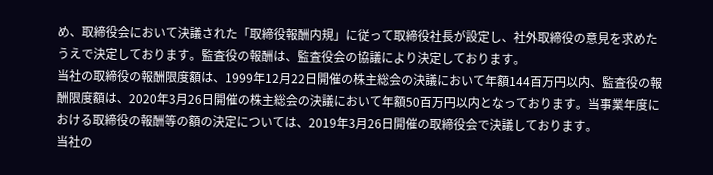め、取締役会において決議された「取締役報酬内規」に従って取締役社長が設定し、社外取締役の意見を求めたうえで決定しております。監査役の報酬は、監査役会の協議により決定しております。
当社の取締役の報酬限度額は、1999年12月22日開催の株主総会の決議において年額144百万円以内、監査役の報酬限度額は、2020年3月26日開催の株主総会の決議において年額50百万円以内となっております。当事業年度における取締役の報酬等の額の決定については、2019年3月26日開催の取締役会で決議しております。
当社の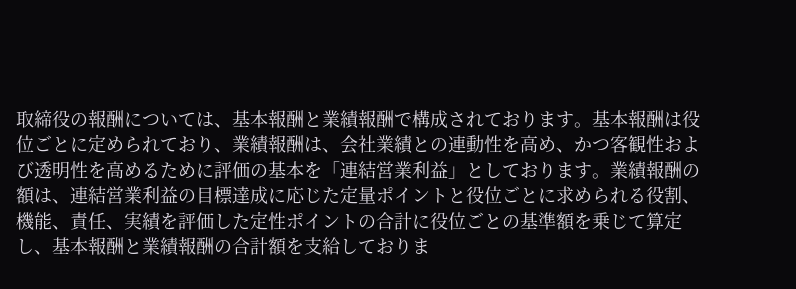取締役の報酬については、基本報酬と業績報酬で構成されております。基本報酬は役位ごとに定められており、業績報酬は、会社業績との連動性を高め、かつ客観性および透明性を高めるために評価の基本を「連結営業利益」としております。業績報酬の額は、連結営業利益の目標達成に応じた定量ポイントと役位ごとに求められる役割、機能、責任、実績を評価した定性ポイントの合計に役位ごとの基準額を乗じて算定し、基本報酬と業績報酬の合計額を支給しておりま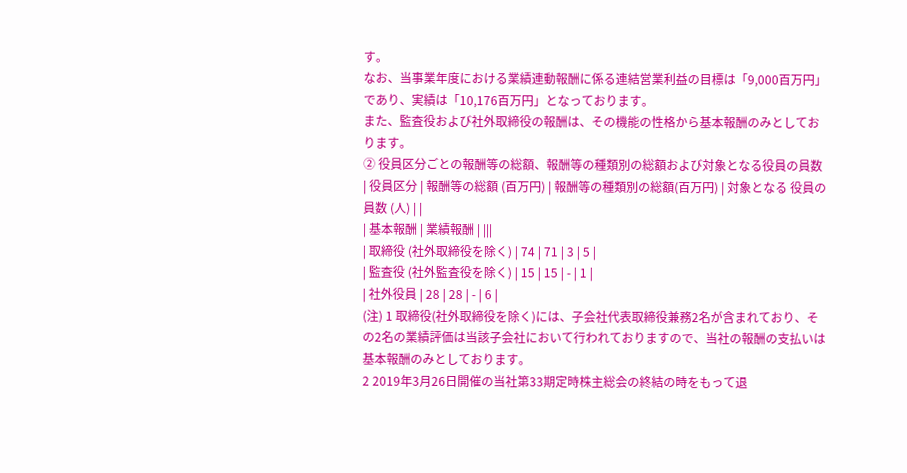す。
なお、当事業年度における業績連動報酬に係る連結営業利益の目標は「9,000百万円」であり、実績は「10,176百万円」となっております。
また、監査役および社外取締役の報酬は、その機能の性格から基本報酬のみとしております。
② 役員区分ごとの報酬等の総額、報酬等の種類別の総額および対象となる役員の員数
| 役員区分 | 報酬等の総額 (百万円) | 報酬等の種類別の総額(百万円) | 対象となる 役員の員数 (人) | |
| 基本報酬 | 業績報酬 | |||
| 取締役 (社外取締役を除く) | 74 | 71 | 3 | 5 |
| 監査役 (社外監査役を除く) | 15 | 15 | - | 1 |
| 社外役員 | 28 | 28 | - | 6 |
(注) 1 取締役(社外取締役を除く)には、子会社代表取締役兼務2名が含まれており、その2名の業績評価は当該子会社において行われておりますので、当社の報酬の支払いは基本報酬のみとしております。
2 2019年3月26日開催の当社第33期定時株主総会の終結の時をもって退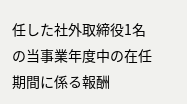任した社外取締役1名の当事業年度中の在任期間に係る報酬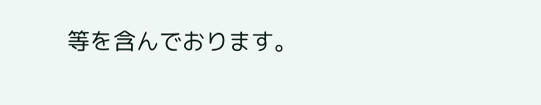等を含んでおります。